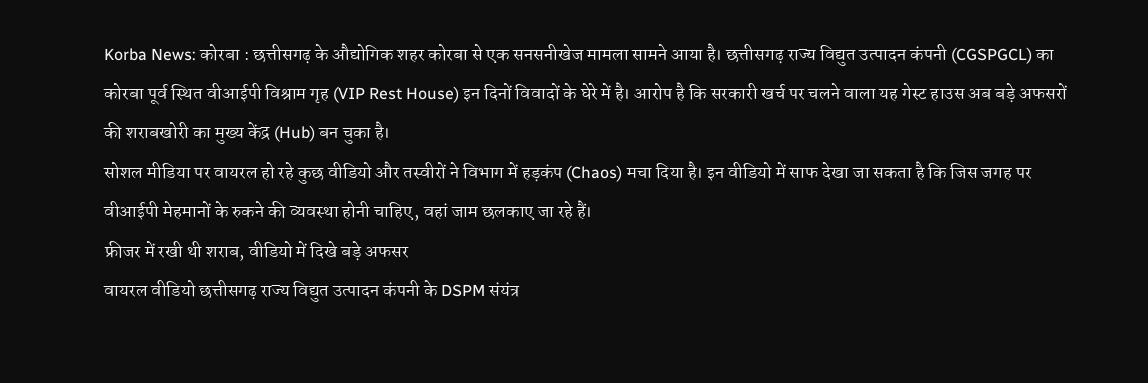Korba News: कोरबा : छत्तीसगढ़ के औद्योगिक शहर कोरबा से एक सनसनीखेज मामला सामने आया है। छत्तीसगढ़ राज्य विद्युत उत्पादन कंपनी (CGSPGCL) का कोरबा पूर्व स्थित वीआईपी विश्राम गृह (VIP Rest House) इन दिनों विवादों के घेरे में है। आरोप है कि सरकारी खर्च पर चलने वाला यह गेस्ट हाउस अब बड़े अफसरों की शराबखोरी का मुख्य केंद्र (Hub) बन चुका है।
सोशल मीडिया पर वायरल हो रहे कुछ वीडियो और तस्वीरों ने विभाग में हड़कंप (Chaos) मचा दिया है। इन वीडियो में साफ देखा जा सकता है कि जिस जगह पर वीआईपी मेहमानों के रुकने की व्यवस्था होनी चाहिए, वहां जाम छलकाए जा रहे हैं।
फ्रीजर में रखी थी शराब, वीडियो में दिखे बड़े अफसर
वायरल वीडियो छत्तीसगढ़ राज्य विद्युत उत्पादन कंपनी के DSPM संयंत्र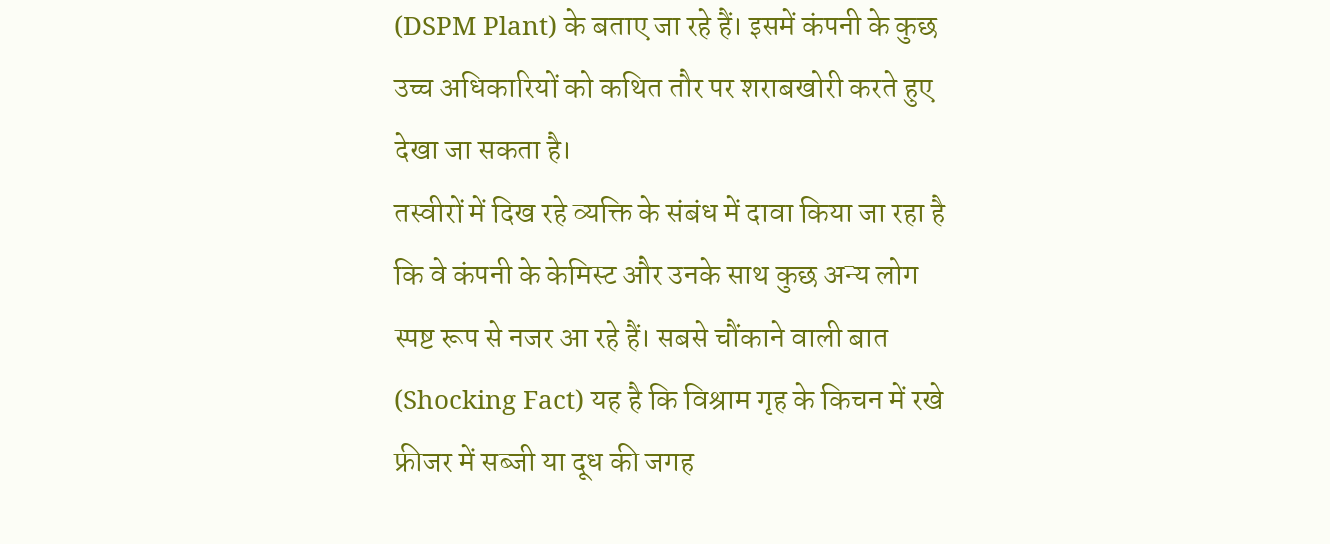(DSPM Plant) के बताए जा रहे हैं। इसमें कंपनी के कुछ उच्च अधिकारियों को कथित तौर पर शराबखोरी करते हुए देखा जा सकता है।
तस्वीरों में दिख रहे व्यक्ति के संबंध में दावा किया जा रहा है कि वे कंपनी के केमिस्ट और उनके साथ कुछ अन्य लोग स्पष्ट रूप से नजर आ रहे हैं। सबसे चौंकाने वाली बात (Shocking Fact) यह है कि विश्राम गृह के किचन में रखे फ्रीजर में सब्जी या दूध की जगह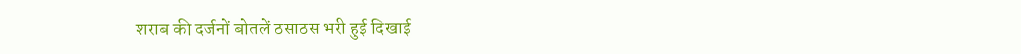शराब की दर्जनों बोतलें ठसाठस भरी हुई दिखाई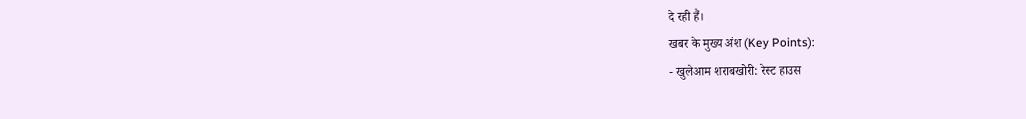दे रही हैं।
खबर के मुख्य अंश (Key Points):
- खुलेआम शराबखोरी: रेस्ट हाउस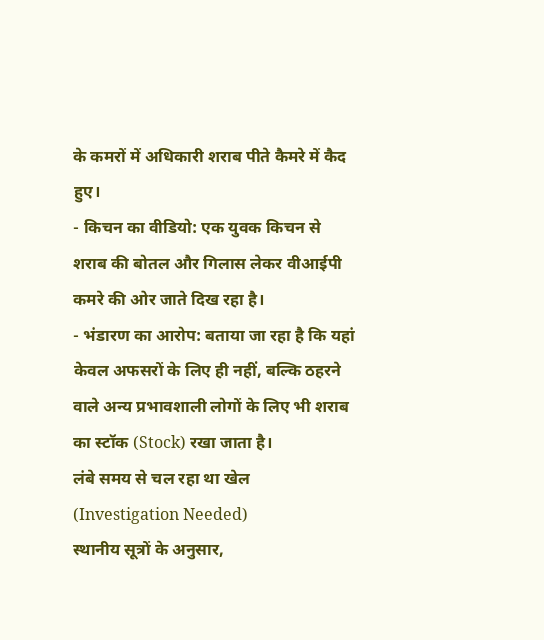के कमरों में अधिकारी शराब पीते कैमरे में कैद हुए।
- किचन का वीडियो: एक युवक किचन से शराब की बोतल और गिलास लेकर वीआईपी कमरे की ओर जाते दिख रहा है।
- भंडारण का आरोप: बताया जा रहा है कि यहां केवल अफसरों के लिए ही नहीं, बल्कि ठहरने वाले अन्य प्रभावशाली लोगों के लिए भी शराब का स्टॉक (Stock) रखा जाता है।
लंबे समय से चल रहा था खेल (Investigation Needed)
स्थानीय सूत्रों के अनुसार,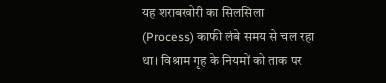यह शराबखोरी का सिलसिला (Process) काफी लंबे समय से चल रहा था। विश्राम गृह के नियमों को ताक पर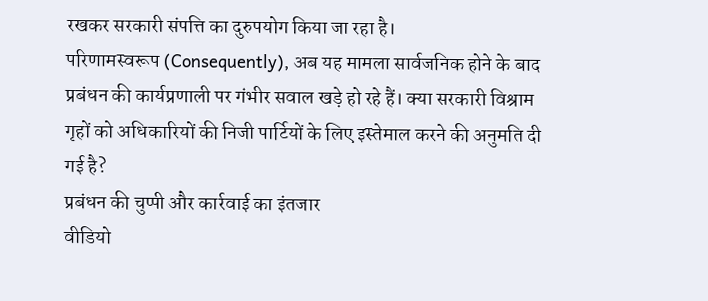रखकर सरकारी संपत्ति का दुरुपयोग किया जा रहा है।
परिणामस्वरूप (Consequently), अब यह मामला सार्वजनिक होने के बाद प्रबंधन की कार्यप्रणाली पर गंभीर सवाल खड़े हो रहे हैं। क्या सरकारी विश्राम गृहों को अधिकारियों की निजी पार्टियों के लिए इस्तेमाल करने की अनुमति दी गई है?
प्रबंधन की चुप्पी और कार्रवाई का इंतजार
वीडियो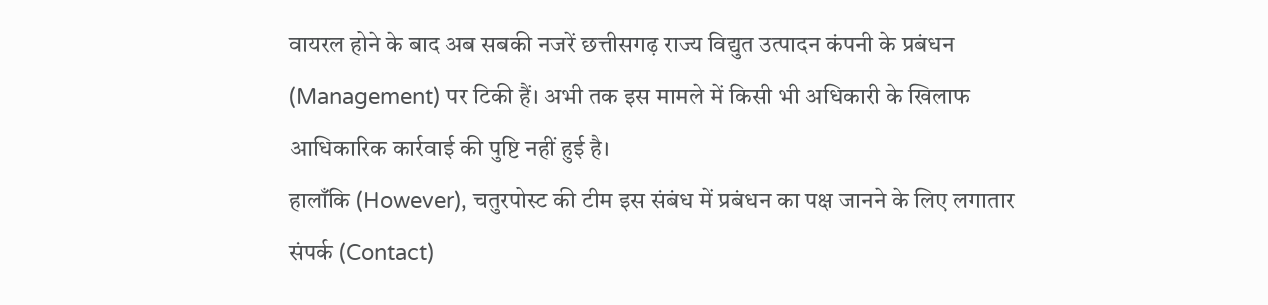वायरल होने के बाद अब सबकी नजरें छत्तीसगढ़ राज्य विद्युत उत्पादन कंपनी के प्रबंधन (Management) पर टिकी हैं। अभी तक इस मामले में किसी भी अधिकारी के खिलाफ आधिकारिक कार्रवाई की पुष्टि नहीं हुई है।
हालाँकि (However), चतुरपोस्ट की टीम इस संबंध में प्रबंधन का पक्ष जानने के लिए लगातार संपर्क (Contact)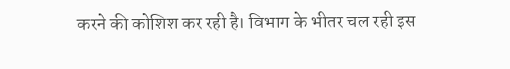करने की कोशिश कर रही है। विभाग के भीतर चल रही इस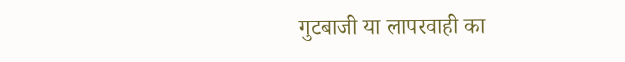गुटबाजी या लापरवाही का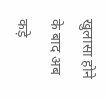खुलासा होने के बाद अब कड़े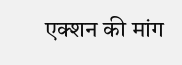एक्शन की मांग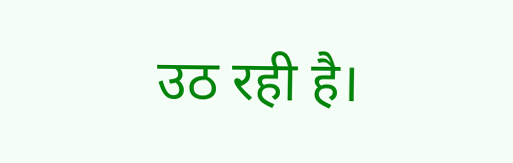उठ रही है।